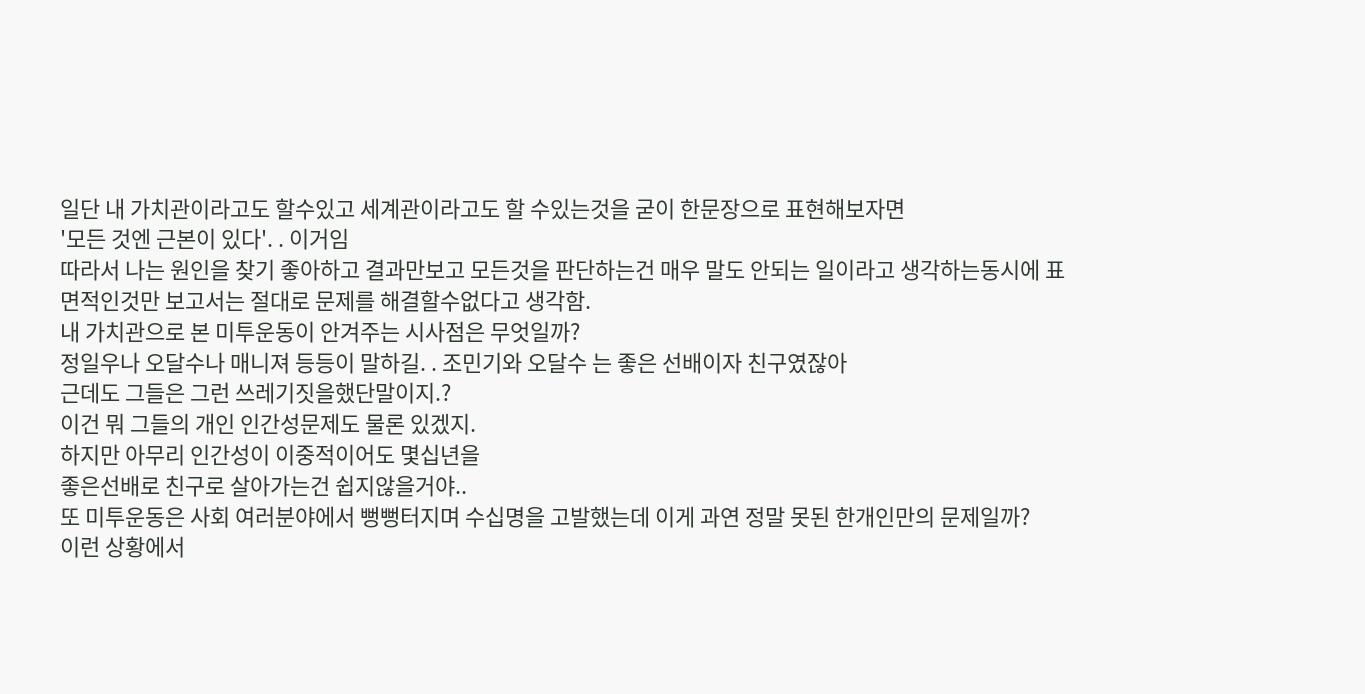일단 내 가치관이라고도 할수있고 세계관이라고도 할 수있는것을 굳이 한문장으로 표현해보자면
'모든 것엔 근본이 있다'. . 이거임
따라서 나는 원인을 찾기 좋아하고 결과만보고 모든것을 판단하는건 매우 말도 안되는 일이라고 생각하는동시에 표면적인것만 보고서는 절대로 문제를 해결할수없다고 생각함.
내 가치관으로 본 미투운동이 안겨주는 시사점은 무엇일까?
정일우나 오달수나 매니져 등등이 말하길. . 조민기와 오달수 는 좋은 선배이자 친구였잖아
근데도 그들은 그런 쓰레기짓을했단말이지.?
이건 뭐 그들의 개인 인간성문제도 물론 있겠지.
하지만 아무리 인간성이 이중적이어도 몇십년을
좋은선배로 친구로 살아가는건 쉽지않을거야..
또 미투운동은 사회 여러분야에서 뻥뻥터지며 수십명을 고발했는데 이게 과연 정말 못된 한개인만의 문제일까?
이런 상황에서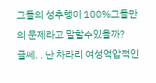그들의 성추행이 100%그들만의 문제라고 말할수있을까?
글쎄. . 난 차라리 여성억압적인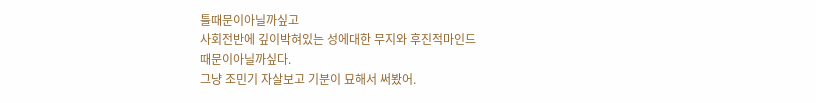틀때문이아닐까싶고
사회전반에 깊이박혀있는 성에대한 무지와 후진적마인드
때문이아닐까싶다.
그냥 조민기 자살보고 기분이 묘해서 써봤어.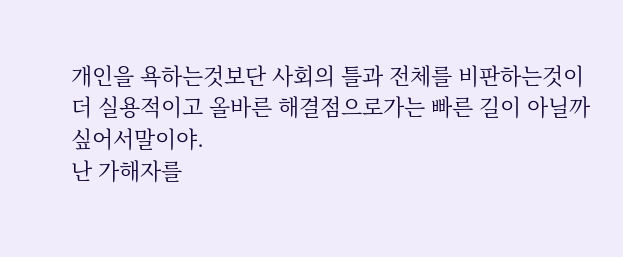개인을 욕하는것보단 사회의 틀과 전체를 비판하는것이 더 실용적이고 올바른 해결점으로가는 빠른 길이 아닐까 싶어서말이야.
난 가해자를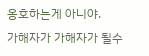옹호하는게 아니야.
가해자가 가해자가 될수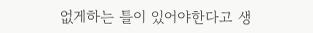없게하는 틀이 있어야한다고 생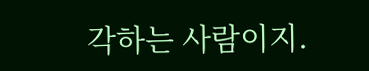각하는 사람이지.